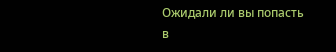Ожидали ли вы попасть в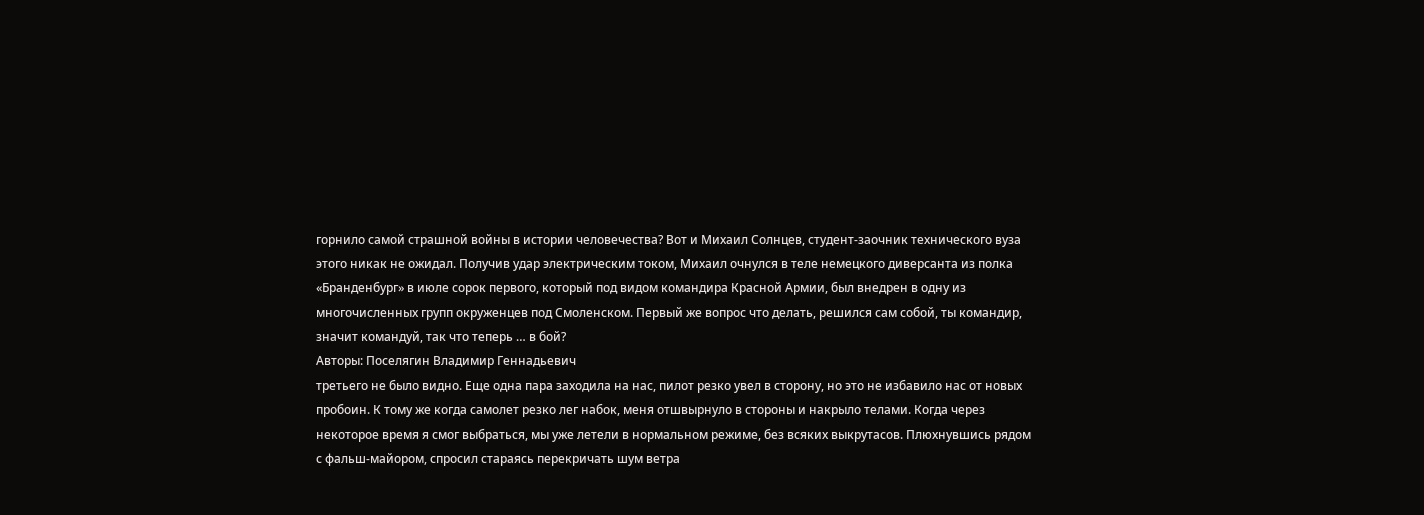горнило самой страшной войны в истории человечества? Вот и Михаил Солнцев, студент-заочник технического вуза этого никак не ожидал. Получив удар электрическим током, Михаил очнулся в теле немецкого диверсанта из полка «Бранденбург» в июле сорок первого, который под видом командира Красной Армии, был внедрен в одну из многочисленных групп окруженцев под Смоленском. Первый же вопрос что делать, решился сам собой, ты командир, значит командуй, так что теперь … в бой?
Авторы: Поселягин Владимир Геннадьевич
третьего не было видно. Еще одна пара заходила на нас, пилот резко увел в сторону, но это не избавило нас от новых пробоин. К тому же когда самолет резко лег набок, меня отшвырнуло в стороны и накрыло телами. Когда через некоторое время я смог выбраться, мы уже летели в нормальном режиме, без всяких выкрутасов. Плюхнувшись рядом с фальш-майором, спросил стараясь перекричать шум ветра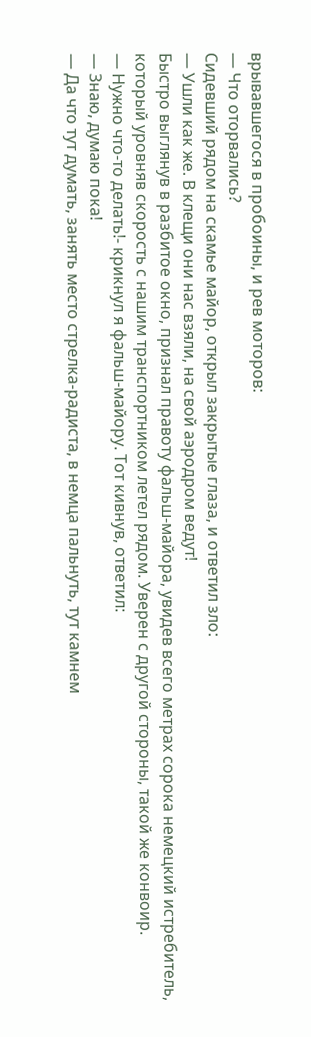врывавшегося в пробоины, и рев моторов:
— Что оторвались?
Сидевший рядом на скамье майор, открыл закрытые глаза, и ответил зло:
— Ушли как же. В клещи они нас взяли, на свой аэродром ведут!
Быстро выглянув в разбитое окно, признал правоту фальш-майора, увидев всего метрах сорока немецкий истребитель, который уровняв скорость с нашим транспортником летел рядом. Уверен с другой стороны, такой же конвоир.
— Нужно что-то делать!- крикнул я фальш-майору. Тот кивнув, ответил:
— Знаю, думаю пока!
— Да что тут думать, занять место стрелка-радиста, в немца пальнуть, тут камнем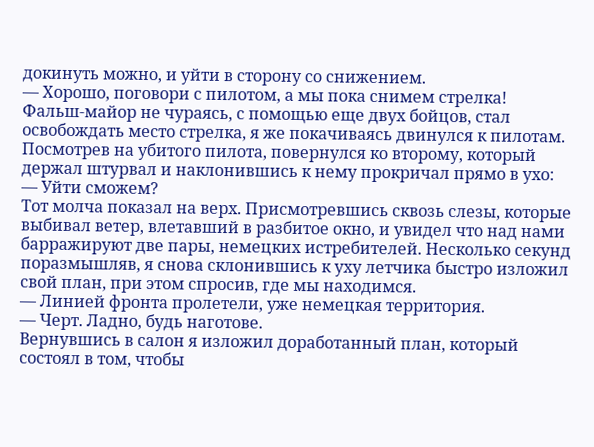докинуть можно, и уйти в сторону со снижением.
— Хорошо, поговори с пилотом, а мы пока снимем стрелка!
Фальш-майор не чураясь, с помощью еще двух бойцов, стал освобождать место стрелка, я же покачиваясь двинулся к пилотам.
Посмотрев на убитого пилота, повернулся ко второму, который держал штурвал и наклонившись к нему прокричал прямо в ухо:
— Уйти сможем?
Тот молча показал на верх. Присмотревшись сквозь слезы, которые выбивал ветер, влетавший в разбитое окно, и увидел что над нами барражируют две пары, немецких истребителей. Несколько секунд поразмышляв, я снова склонившись к уху летчика быстро изложил свой план, при этом спросив, где мы находимся.
— Линией фронта пролетели, уже немецкая территория.
— Черт. Ладно, будь наготове.
Вернувшись в салон я изложил доработанный план, который состоял в том, чтобы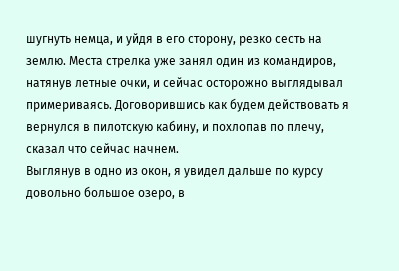шугнуть немца, и уйдя в его сторону, резко сесть на землю. Места стрелка уже занял один из командиров, натянув летные очки, и сейчас осторожно выглядывал примериваясь. Договорившись как будем действовать я вернулся в пилотскую кабину, и похлопав по плечу, сказал что сейчас начнем.
Выглянув в одно из окон, я увидел дальше по курсу довольно большое озеро, в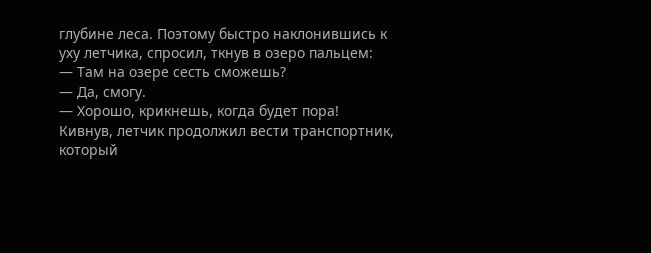глубине леса. Поэтому быстро наклонившись к уху летчика, спросил, ткнув в озеро пальцем:
— Там на озере сесть сможешь?
— Да, смогу.
— Хорошо, крикнешь, когда будет пора!
Кивнув, летчик продолжил вести транспортник, который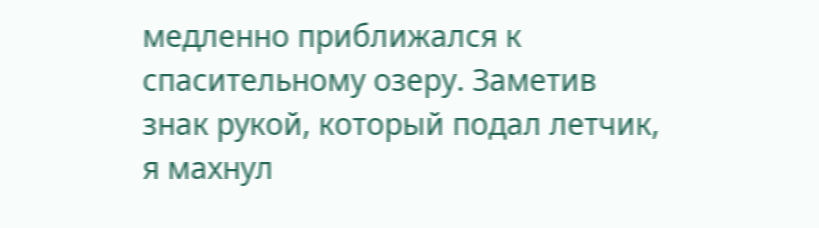медленно приближался к спасительному озеру. Заметив знак рукой, который подал летчик, я махнул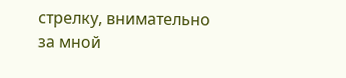стрелку, внимательно за мной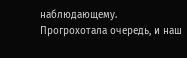наблюдающему.
Прогрохотала очередь, и наш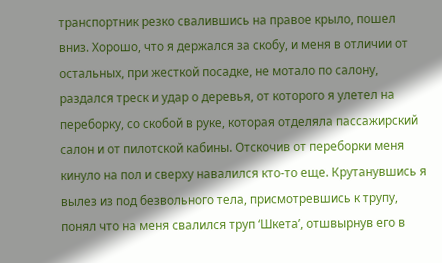транспортник резко свалившись на правое крыло, пошел вниз. Хорошо, что я держался за скобу, и меня в отличии от остальных, при жесткой посадке, не мотало по салону, раздался треск и удар о деревья, от которого я улетел на переборку, со скобой в руке, которая отделяла пассажирский салон и от пилотской кабины. Отскочив от переборки меня кинуло на пол и сверху навалился кто-то еще. Крутанувшись я вылез из под безвольного тела, присмотревшись к трупу, понял что на меня свалился труп ‘Шкета’, отшвырнув его в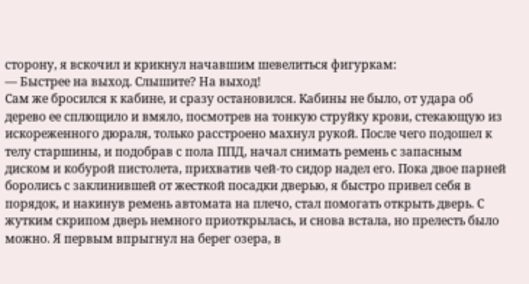сторону, я вскочил и крикнул начавшим шевелиться фигуркам:
— Быстрее на выход. Слышите? На выход!
Сам же бросился к кабине, и сразу остановился. Кабины не было, от удара об дерево ее сплющило и вмяло, посмотрев на тонкую струйку крови, стекающую из искореженного дюраля, только расстроено махнул рукой. После чего подошел к телу старшины, и подобрав с пола ППД, начал снимать ремень с запасным диском и кобурой пистолета, прихватив чей-то сидор надел его. Пока двое парней боролись с заклинившей от жесткой посадки дверью, я быстро привел себя в порядок, и накинув ремень автомата на плечо, стал помогать открыть дверь. С жутким скрипом дверь немного приоткрылась, и снова встала, но прелесть было можно. Я первым впрыгнул на берег озера, в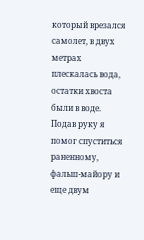который врезался самолет, в двух метрах плескалась вода, остатки хвоста были в воде. Подав руку я помог спуститься раненному, фальш-майору и еще двум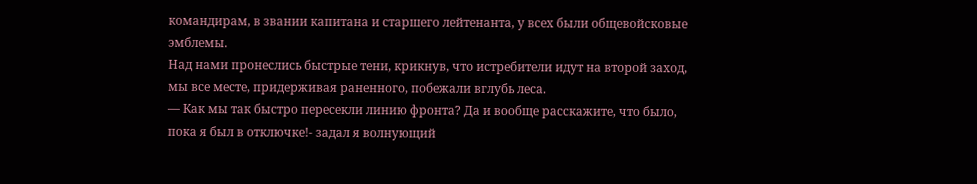командирам, в звании капитана и старшего лейтенанта, у всех были общевойсковые эмблемы.
Над нами пронеслись быстрые тени, крикнув, что истребители идут на второй заход, мы все месте, придерживая раненного, побежали вглубь леса.
— Как мы так быстро пересекли линию фронта? Да и вообще расскажите, что было, пока я был в отключке!- задал я волнующий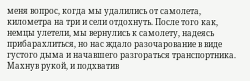меня вопрос, когда мы удалились от самолета, километра на три и сели отдохнуть. После того как, немцы улетели, мы вернулись к самолету, надеясь прибарахлиться, но нас ждало разочарование в виде густого дыма и начавшего разгораться транспортника. Махнув рукой, и подхватив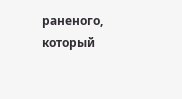раненого, который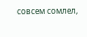совсем сомлел,